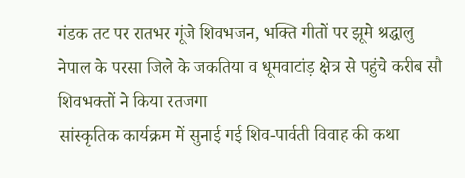गंडक तट पर रातभर गूंजे शिवभजन, भक्ति गीतों पर झूमे श्रद्धालु
नेपाल के परसा जिले के जकतिया व धूमवाटांड़ क्षेत्र से पहुंचे करीब सौ शिवभक्तों ने किया रतजगा
सांस्कृतिक कार्यक्रम में सुनाई गई शिव-पार्वती विवाह की कथा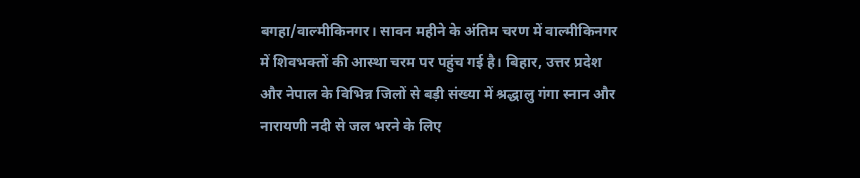बगहा/वाल्मीकिनगर। सावन महीने के अंतिम चरण में वाल्मीकिनगर में शिवभक्तों की आस्था चरम पर पहुंच गई है। बिहार, उत्तर प्रदेश और नेपाल के विभिन्न जिलों से बड़ी संख्या में श्रद्धालु गंगा स्नान और नारायणी नदी से जल भरने के लिए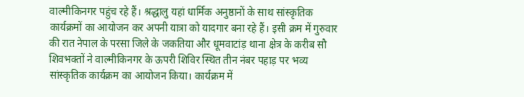वाल्मीकिनगर पहुंच रहे हैं। श्रद्धालु यहां धार्मिक अनुष्ठानों के साथ सांस्कृतिक कार्यक्रमों का आयोजन कर अपनी यात्रा को यादगार बना रहे हैं। इसी क्रम में गुरुवार की रात नेपाल के परसा जिले के जकतिया और धूमवाटांड़ थाना क्षेत्र के करीब सौ शिवभक्तों ने वाल्मीकिनगर के ऊपरी शिविर स्थित तीन नंबर पहाड़ पर भव्य सांस्कृतिक कार्यक्रम का आयोजन किया। कार्यक्रम में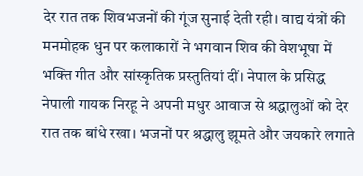देर रात तक शिवभजनों की गूंज सुनाई देती रही। वाद्य यंत्रों की मनमोहक धुन पर कलाकारों ने भगवान शिव की वेशभूषा में भक्ति गीत और सांस्कृतिक प्रस्तुतियां दीं। नेपाल के प्रसिद्ध नेपाली गायक निरहू ने अपनी मधुर आवाज से श्रद्धालुओं को देर रात तक बांधे रखा। भजनों पर श्रद्धालु झूमते और जयकारे लगाते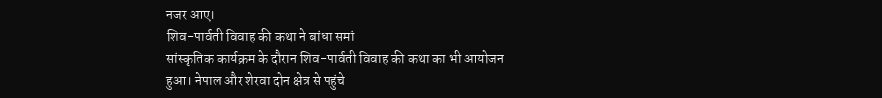नजर आए।
शिव-पार्वती विवाह की कथा ने बांधा समां
सांस्कृतिक कार्यक्रम के दौरान शिव-पार्वती विवाह की कथा का भी आयोजन हुआ। नेपाल और शेरवा दोन क्षेत्र से पहुंचे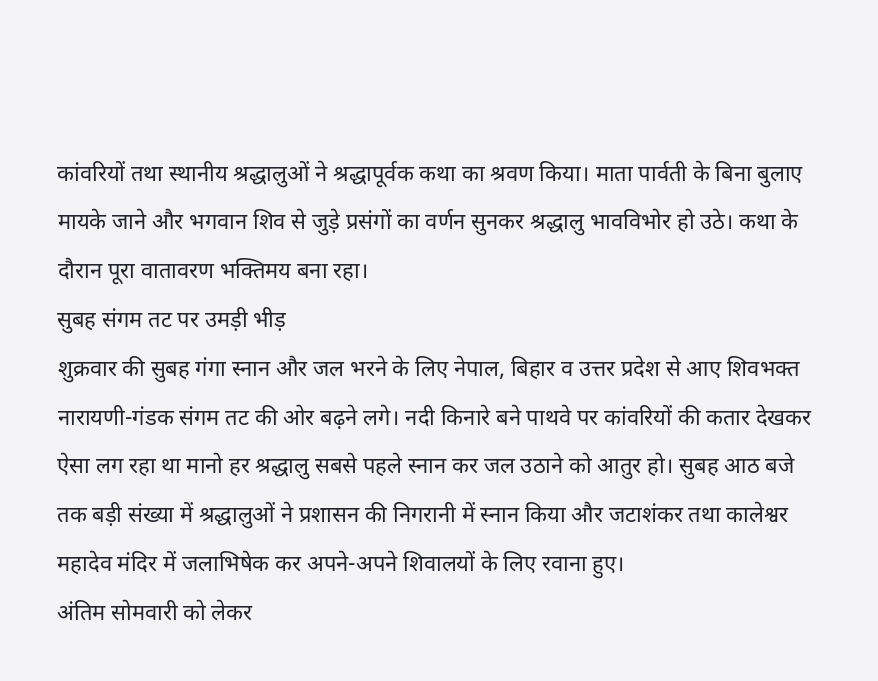कांवरियों तथा स्थानीय श्रद्धालुओं ने श्रद्धापूर्वक कथा का श्रवण किया। माता पार्वती के बिना बुलाए मायके जाने और भगवान शिव से जुड़े प्रसंगों का वर्णन सुनकर श्रद्धालु भावविभोर हो उठे। कथा के दौरान पूरा वातावरण भक्तिमय बना रहा।
सुबह संगम तट पर उमड़ी भीड़
शुक्रवार की सुबह गंगा स्नान और जल भरने के लिए नेपाल, बिहार व उत्तर प्रदेश से आए शिवभक्त नारायणी-गंडक संगम तट की ओर बढ़ने लगे। नदी किनारे बने पाथवे पर कांवरियों की कतार देखकर ऐसा लग रहा था मानो हर श्रद्धालु सबसे पहले स्नान कर जल उठाने को आतुर हो। सुबह आठ बजे तक बड़ी संख्या में श्रद्धालुओं ने प्रशासन की निगरानी में स्नान किया और जटाशंकर तथा कालेश्वर महादेव मंदिर में जलाभिषेक कर अपने-अपने शिवालयों के लिए रवाना हुए।
अंतिम सोमवारी को लेकर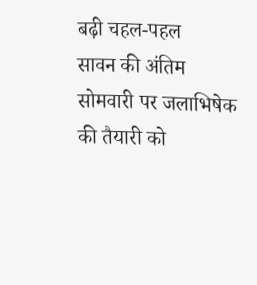बढ़ी चहल-पहल
सावन की अंतिम सोमवारी पर जलाभिषेक की तैयारी को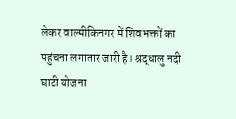लेकर वाल्मीकिनगर में शिवभक्तों का पहुंचना लगातार जारी है। श्रद्धालु नदी घाटी योजना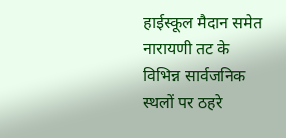हाईस्कूल मैदान समेत नारायणी तट के विभिन्न सार्वजनिक स्थलों पर ठहरे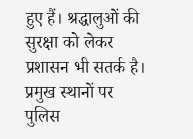हुए हैं। श्रद्धालुओं की सुरक्षा को लेकर प्रशासन भी सतर्क है। प्रमुख स्थानों पर पुलिस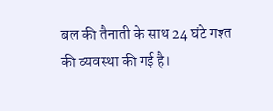बल की तैनाती के साथ 24 घंटे गश्त की व्यवस्था की गई है।